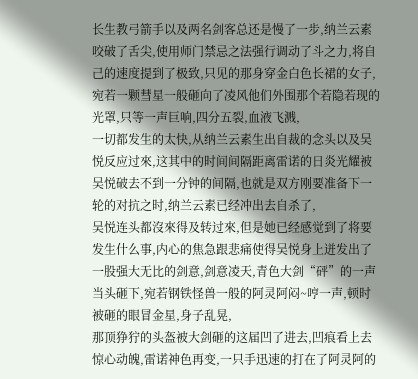长生教弓箭手以及两名剑客总还是慢了一步,纳兰云素咬破了舌尖,使用师门禁忌之法强行调动了斗之力,将自己的速度提到了极致,只见的那身穿金白色长裙的女子,宛若一颗彗星一般砸向了凌风他们外围那个若隐若现的光罩,只等一声巨响,四分五裂,血液飞溅,
一切都发生的太快,从纳兰云素生出自裁的念头以及吴悦反应过來,这其中的时间间隔距离雷诺的日炎光耀被吴悦破去不到一分钟的间隔,也就是双方刚要准备下一轮的对抗之时,纳兰云素已经冲出去自杀了,
吴悦连头都沒來得及转过來,但是她已经感觉到了将要发生什么事,内心的焦急跟悲痛使得吴悦身上迸发出了一股强大无比的剑意,剑意凌天,青色大剑“砰”的一声当头砸下,宛若钢铁怪兽一般的阿灵阿闷~哼一声,顿时被砸的眼冒金星,身子乱晃,
那顶狰狞的头盔被大剑砸的这届凹了进去,凹痕看上去惊心动魄,雷诺神色再变,一只手迅速的打在了阿灵阿的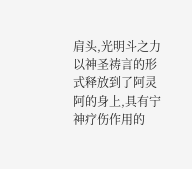肩头,光明斗之力以神圣祷言的形式释放到了阿灵阿的身上,具有宁神疗伤作用的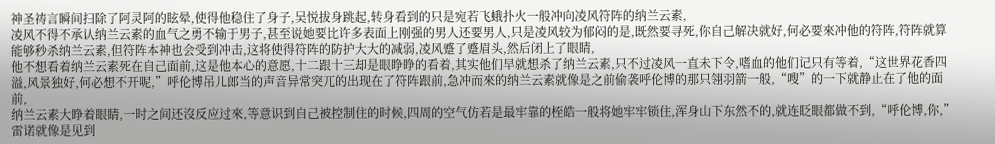神圣祷言瞬间扫除了阿灵阿的眩晕,使得他稳住了身子,吴悦拔身跳起,转身看到的只是宛若飞蛾扑火一般冲向凌风符阵的纳兰云素,
凌风不得不承认纳兰云素的血气之勇不输于男子,甚至说她要比许多表面上刚强的男人还要男人,只是凌风较为郁闷的是,既然要寻死,你自己解决就好,何必要來冲他的符阵,符阵就算能够秒杀纳兰云素,但符阵本神也会受到冲击,这将使得符阵的防护大大的减弱,凌风蹙了蹙眉头,然后闭上了眼睛,
他不想看着纳兰云素死在自己面前,这是他本心的意愿,十二跟十三却是眼睁睁的看着,其实他们早就想杀了纳兰云素,只不过凌风一直未下令,嗜血的他们记只有等着,“这世界花香四溢,风景独好,何必想不开呢,”呼伦博吊儿郎当的声音异常突兀的出现在了符阵跟前,急冲而來的纳兰云素就像是之前偷袭呼伦博的那只翎羽箭一般,“嗖”的一下就静止在了他的面前,
纳兰云素大睁着眼睛,一时之间还沒反应过來,等意识到自己被控制住的时候,四周的空气仿若是最牢靠的桎皓一般将她牢牢锁住,浑身山下东然不的,就连眨眼都做不到,“呼伦博,你,”雷诺就像是见到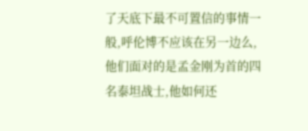了天底下最不可置信的事情一般,呼伦博不应该在另一边么,他们面对的是孟金刚为首的四名泰坦战士,他如何还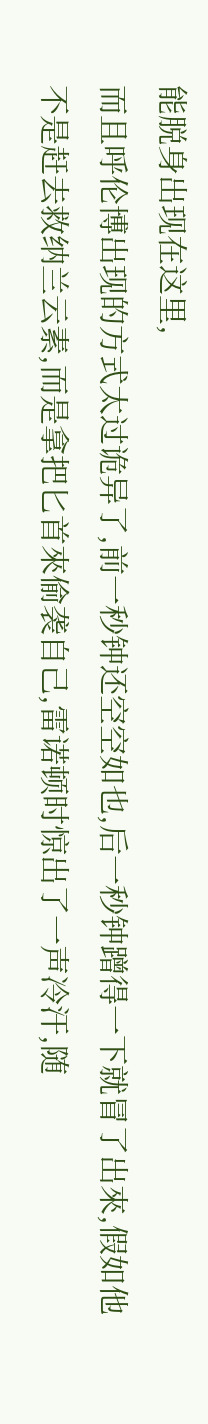能脱身出现在这里,
而且呼伦博出现的方式太过诡异了,前一秒钟还空空如也,后一秒钟蹭得一下就冒了出來,假如他不是赶去救纳兰云素,而是拿把匕首來偷袭自己,雷诺顿时惊出了一声冷汗,随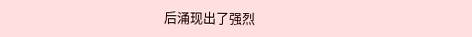后涌现出了强烈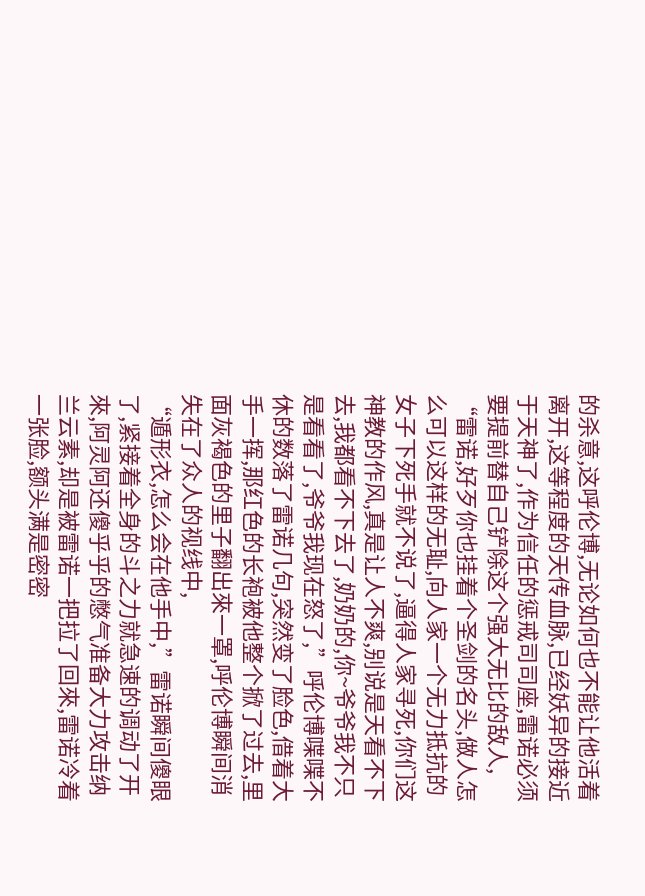的杀意,这呼伦博,无论如何也不能让他活着离开,这等程度的天传血脉,已经妖异的接近于天神了,作为信任的惩戒司司座,雷诺必须要提前替自己铲除这个强大无比的敌人,
“雷诺,好歹你也挂着个圣剑的名头,做人怎么可以这样的无耻,向人家一个无力抵抗的女子下死手就不说了,逼得人家寻死,你们这神教的作风,真是让人不爽,别说是天看不下去,我都看不下去了,奶奶的,你~爷爷我不只是看看了,爷爷我现在怒了,”呼伦博喋喋不休的数落了雷诺几句,突然变了脸色,借着大手一挥,那红色的长袍被他整个掀了过去,里面灰褐色的里子翻出來一罩,呼伦博瞬间消失在了众人的视线中,
“遁形衣,怎么会在他手中,”雷诺瞬间傻眼了,紧接着全身的斗之力就急速的调动了开來,阿灵阿还傻乎乎的憋气准备大力攻击纳兰云素,却是被雷诺一把拉了回來,雷诺冷着一张脸,额头满是密密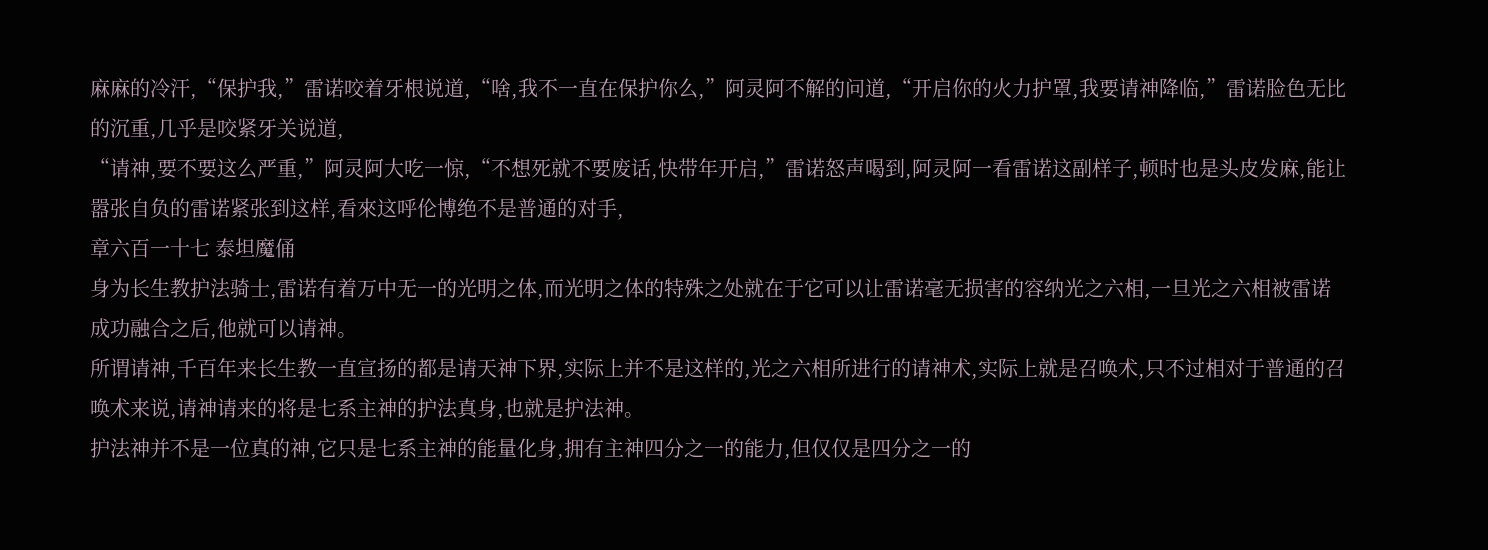麻麻的冷汗,“保护我,”雷诺咬着牙根说道,“啥,我不一直在保护你么,”阿灵阿不解的问道,“开启你的火力护罩,我要请神降临,”雷诺脸色无比的沉重,几乎是咬紧牙关说道,
“请神,要不要这么严重,”阿灵阿大吃一惊,“不想死就不要废话,快带年开启,”雷诺怒声喝到,阿灵阿一看雷诺这副样子,顿时也是头皮发麻,能让嚣张自负的雷诺紧张到这样,看來这呼伦博绝不是普通的对手,
章六百一十七 泰坦魔俑
身为长生教护法骑士,雷诺有着万中无一的光明之体,而光明之体的特殊之处就在于它可以让雷诺毫无损害的容纳光之六相,一旦光之六相被雷诺成功融合之后,他就可以请神。
所谓请神,千百年来长生教一直宣扬的都是请天神下界,实际上并不是这样的,光之六相所进行的请神术,实际上就是召唤术,只不过相对于普通的召唤术来说,请神请来的将是七系主神的护法真身,也就是护法神。
护法神并不是一位真的神,它只是七系主神的能量化身,拥有主神四分之一的能力,但仅仅是四分之一的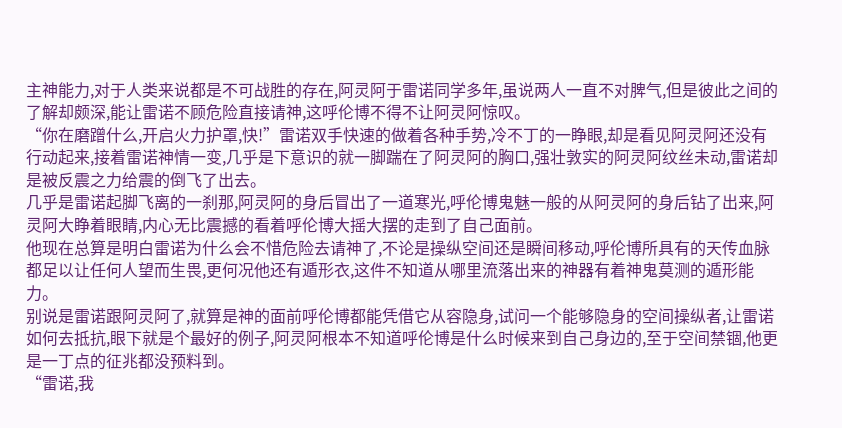主神能力,对于人类来说都是不可战胜的存在,阿灵阿于雷诺同学多年,虽说两人一直不对脾气,但是彼此之间的了解却颇深,能让雷诺不顾危险直接请神,这呼伦博不得不让阿灵阿惊叹。
“你在磨蹭什么,开启火力护罩,快!”雷诺双手快速的做着各种手势,冷不丁的一睁眼,却是看见阿灵阿还没有行动起来,接着雷诺神情一变,几乎是下意识的就一脚踹在了阿灵阿的胸口,强壮敦实的阿灵阿纹丝未动,雷诺却是被反震之力给震的倒飞了出去。
几乎是雷诺起脚飞离的一刹那,阿灵阿的身后冒出了一道寒光,呼伦博鬼魅一般的从阿灵阿的身后钻了出来,阿灵阿大睁着眼睛,内心无比震撼的看着呼伦博大摇大摆的走到了自己面前。
他现在总算是明白雷诺为什么会不惜危险去请神了,不论是操纵空间还是瞬间移动,呼伦博所具有的天传血脉都足以让任何人望而生畏,更何况他还有遁形衣,这件不知道从哪里流落出来的神器有着神鬼莫测的遁形能力。
别说是雷诺跟阿灵阿了,就算是神的面前呼伦博都能凭借它从容隐身,试问一个能够隐身的空间操纵者,让雷诺如何去抵抗,眼下就是个最好的例子,阿灵阿根本不知道呼伦博是什么时候来到自己身边的,至于空间禁锢,他更是一丁点的征兆都没预料到。
“雷诺,我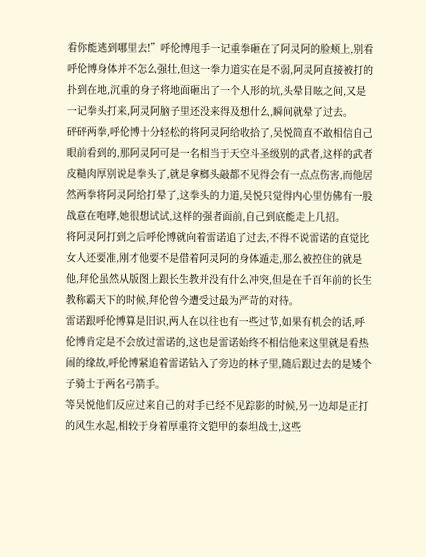看你能逃到哪里去!”呼伦博甩手一记重拳砸在了阿灵阿的脸颊上,别看呼伦博身体并不怎么强壮,但这一拳力道实在是不弱,阿灵阿直接被打的扑到在地,沉重的身子将地面砸出了一个人形的坑,头晕目眩之间,又是一记拳头打来,阿灵阿脑子里还没来得及想什么,瞬间就晕了过去。
砰砰两拳,呼伦博十分轻松的将阿灵阿给收拾了,吴悦简直不敢相信自己眼前看到的,那阿灵阿可是一名相当于天空斗圣级别的武者,这样的武者皮糙肉厚别说是拳头了,就是拿榔头敲都不见得会有一点点伤害,而他居然两拳将阿灵阿给打晕了,这拳头的力道,吴悦只觉得内心里仿佛有一股战意在咆哮,她很想试试,这样的强者面前,自己到底能走上几招。
将阿灵阿打到之后呼伦博就向着雷诺追了过去,不得不说雷诺的直觉比女人还要准,刚才他要不是借着阿灵阿的身体遁走,那么被控住的就是他,拜伦虽然从版图上跟长生教并没有什么冲突,但是在千百年前的长生教称霸天下的时候,拜伦曾今遭受过最为严苛的对待。
雷诺跟呼伦博算是旧识,两人在以往也有一些过节,如果有机会的话,呼伦博肯定是不会放过雷诺的,这也是雷诺始终不相信他来这里就是看热闹的缘故,呼伦博紧追着雷诺钻入了旁边的林子里,随后跟过去的是矮个子骑士于两名弓箭手。
等吴悦他们反应过来自己的对手已经不见踪影的时候,另一边却是正打的风生水起,相较于身着厚重符文铠甲的泰坦战士,这些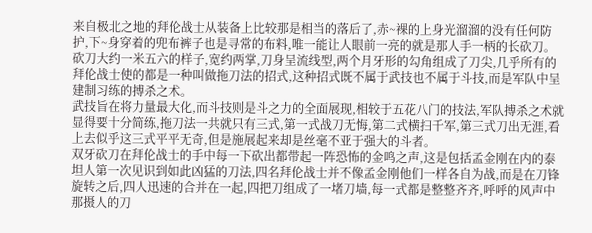来自极北之地的拜伦战士从装备上比较那是相当的落后了,赤~裸的上身光溜溜的没有任何防护,下~身穿着的兜布裤子也是寻常的布料,唯一能让人眼前一亮的就是那人手一柄的长砍刀。
砍刀大约一米五六的样子,宽约两掌,刀身呈流线型,两个月牙形的勾角组成了刀尖,几乎所有的拜伦战士使的都是一种叫做拖刀法的招式,这种招式既不属于武技也不属于斗技,而是军队中呈建制习练的搏杀之术。
武技旨在将力量最大化,而斗技则是斗之力的全面展现,相较于五花八门的技法,军队搏杀之术就显得要十分简练,拖刀法一共就只有三式,第一式战刀无悔,第二式横扫千军,第三式刀出无涯,看上去似乎这三式平平无奇,但是施展起来却是丝毫不亚于强大的斗者。
双牙砍刀在拜伦战士的手中每一下砍出都带起一阵恐怖的金鸣之声,这是包括孟金刚在内的泰坦人第一次见识到如此凶猛的刀法,四名拜伦战士并不像孟金刚他们一样各自为战,而是在刀锋旋转之后,四人迅速的合并在一起,四把刀组成了一堵刀墙,每一式都是整整齐齐,呼呼的风声中那摄人的刀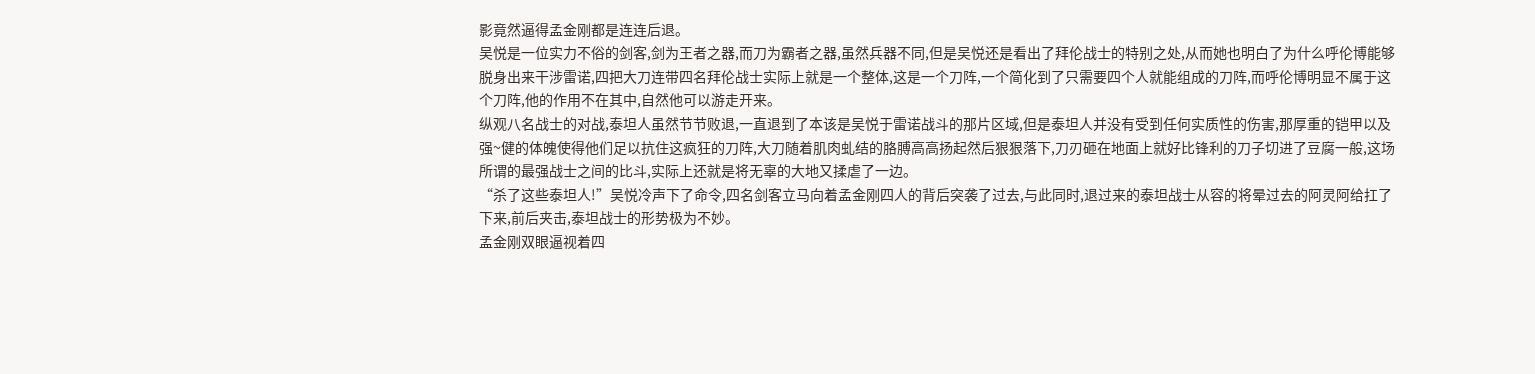影竟然逼得孟金刚都是连连后退。
吴悦是一位实力不俗的剑客,剑为王者之器,而刀为霸者之器,虽然兵器不同,但是吴悦还是看出了拜伦战士的特别之处,从而她也明白了为什么呼伦博能够脱身出来干涉雷诺,四把大刀连带四名拜伦战士实际上就是一个整体,这是一个刀阵,一个简化到了只需要四个人就能组成的刀阵,而呼伦博明显不属于这个刀阵,他的作用不在其中,自然他可以游走开来。
纵观八名战士的对战,泰坦人虽然节节败退,一直退到了本该是吴悦于雷诺战斗的那片区域,但是泰坦人并没有受到任何实质性的伤害,那厚重的铠甲以及强~健的体魄使得他们足以抗住这疯狂的刀阵,大刀随着肌肉虬结的胳膊高高扬起然后狠狠落下,刀刃砸在地面上就好比锋利的刀子切进了豆腐一般,这场所谓的最强战士之间的比斗,实际上还就是将无辜的大地又揉虐了一边。
“杀了这些泰坦人!”吴悦冷声下了命令,四名剑客立马向着孟金刚四人的背后突袭了过去,与此同时,退过来的泰坦战士从容的将晕过去的阿灵阿给扛了下来,前后夹击,泰坦战士的形势极为不妙。
孟金刚双眼逼视着四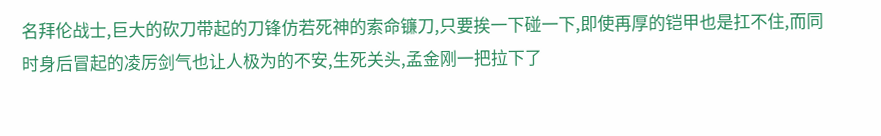名拜伦战士,巨大的砍刀带起的刀锋仿若死神的索命镰刀,只要挨一下碰一下,即使再厚的铠甲也是扛不住,而同时身后冒起的凌厉剑气也让人极为的不安,生死关头,孟金刚一把拉下了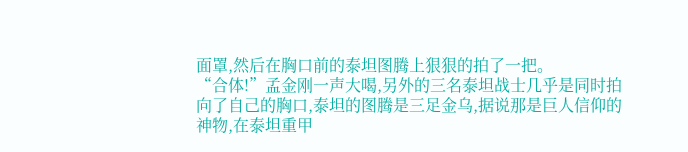面罩,然后在胸口前的泰坦图腾上狠狠的拍了一把。
“合体!”孟金刚一声大喝,另外的三名泰坦战士几乎是同时拍向了自己的胸口,泰坦的图腾是三足金乌,据说那是巨人信仰的神物,在泰坦重甲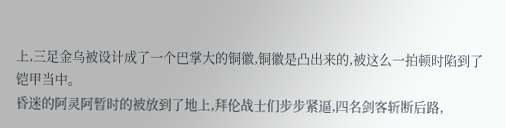上,三足金乌被设计成了一个巴掌大的铜徽,铜徽是凸出来的,被这么一拍顿时陷到了铠甲当中。
昏迷的阿灵阿暂时的被放到了地上,拜伦战士们步步紧逼,四名剑客斩断后路,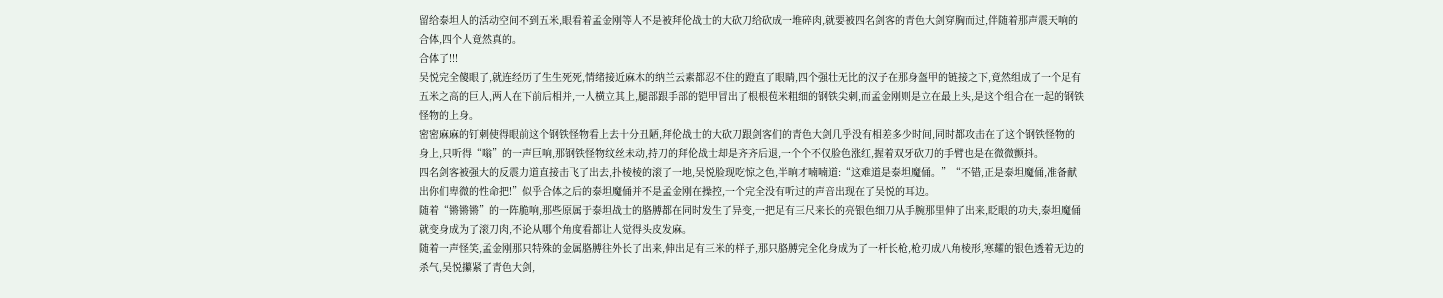留给泰坦人的活动空间不到五米,眼看着孟金刚等人不是被拜伦战士的大砍刀给砍成一堆碎肉,就要被四名剑客的青色大剑穿胸而过,伴随着那声震天响的合体,四个人竟然真的。
合体了!!!
吴悦完全傻眼了,就连经历了生生死死,情绪接近麻木的纳兰云素都忍不住的蹬直了眼睛,四个强壮无比的汉子在那身盔甲的链接之下,竟然组成了一个足有五米之高的巨人,两人在下前后相并,一人横立其上,腿部跟手部的铠甲冒出了根根苞米粗细的钢铁尖刺,而孟金刚则是立在最上头,是这个组合在一起的钢铁怪物的上身。
密密麻麻的钉刺使得眼前这个钢铁怪物看上去十分丑陋,拜伦战士的大砍刀跟剑客们的青色大剑几乎没有相差多少时间,同时都攻击在了这个钢铁怪物的身上,只听得“嗡”的一声巨响,那钢铁怪物纹丝未动,持刀的拜伦战士却是齐齐后退,一个个不仅脸色涨红,握着双牙砍刀的手臂也是在微微颤抖。
四名剑客被强大的反震力道直接击飞了出去,扑棱棱的滚了一地,吴悦脸现吃惊之色,半晌才喃喃道:“这难道是泰坦魔俑。”“不错,正是泰坦魔俑,准备献出你们卑微的性命把!”似乎合体之后的泰坦魔俑并不是孟金刚在操控,一个完全没有听过的声音出现在了吴悦的耳边。
随着“锵锵锵”的一阵脆响,那些原属于泰坦战士的胳膊都在同时发生了异变,一把足有三尺来长的亮银色细刀从手腕那里伸了出来,眨眼的功夫,泰坦魔俑就变身成为了滚刀肉,不论从哪个角度看都让人觉得头皮发麻。
随着一声怪笑,孟金刚那只特殊的金属胳膊往外长了出来,伸出足有三米的样子,那只胳膊完全化身成为了一杆长枪,枪刃成八角棱形,寒耀的银色透着无边的杀气,吴悦攥紧了青色大剑,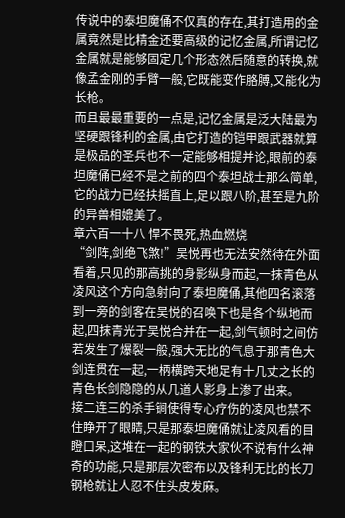传说中的泰坦魔俑不仅真的存在,其打造用的金属竟然是比精金还要高级的记忆金属,所谓记忆金属就是能够固定几个形态然后随意的转换,就像孟金刚的手臂一般,它既能变作胳膊,又能化为长枪。
而且最最重要的一点是,记忆金属是泛大陆最为坚硬跟锋利的金属,由它打造的铠甲跟武器就算是极品的圣兵也不一定能够相提并论,眼前的泰坦魔俑已经不是之前的四个泰坦战士那么简单,它的战力已经扶摇直上,足以跟八阶,甚至是九阶的异兽相媲美了。
章六百一十八 悍不畏死,热血燃烧
“剑阵,剑绝飞煞!”吴悦再也无法安然待在外面看着,只见的那高挑的身影纵身而起,一抹青色从凌风这个方向急射向了泰坦魔俑,其他四名滚落到一旁的剑客在吴悦的召唤下也是各个纵地而起,四抹青光于吴悦合并在一起,剑气顿时之间仿若发生了爆裂一般,强大无比的气息于那青色大剑连贯在一起,一柄横跨天地足有十几丈之长的青色长剑隐隐的从几道人影身上渗了出来。
接二连三的杀手锏使得专心疗伤的凌风也禁不住睁开了眼睛,只是那泰坦魔俑就让凌风看的目瞪口呆,这堆在一起的钢铁大家伙不说有什么神奇的功能,只是那层次密布以及锋利无比的长刀钢枪就让人忍不住头皮发麻。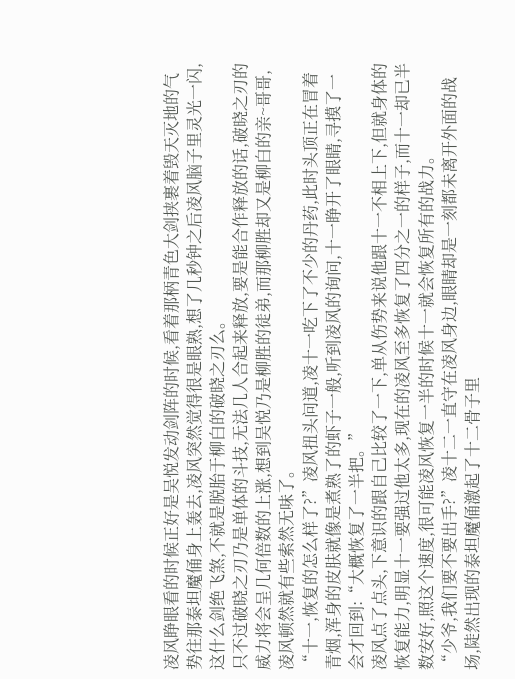凌风睁眼看的时候正好是吴悦发动剑阵的时候,看着那柄青色大剑挟裹着毁天灭地的气势往那泰坦魔俑身上轰去,凌风突然觉得很是眼熟,想了几秒钟之后凌风脑子里灵光一闪,这什么剑绝飞煞,不就是脱胎于柳白的破晓之刃么。
只不过破晓之刃乃是单体的斗技,无法几人合起来释放,要是能合作释放的话,破晓之刃的威力将会呈几何倍数的上涨,想到吴悦乃是柳胜的徒弟,而那柳胜却又是柳白的亲~哥哥,凌风顿然就有些索然无味了。
“十一,恢复的怎么样了?”凌风扭头问道,凌十一吃下了不少的丹药,此时头顶正在冒着青烟,浑身的皮肤就像是煮熟了的虾子一般,听到凌风的询问,十一睁开了眼睛,寻摸了一会才回到:“大概恢复了一半把。”
凌风点了点头,下意识的跟自己比较了一下,单从伤势来说他跟十一不相上下,但就身体的恢复能力,明显十一要强过他太多,现在的凌风至多恢复了四分之一的样子,而十一却已半数安好,照这个速度,很可能凌风恢复一半的时候十一就会恢复所有的战力。
“少爷,我们要不要出手?”凌十二一直守在凌风身边,眼睛却是一刻都未离开外面的战场,陡然出现的泰坦魔俑激起了十二骨子里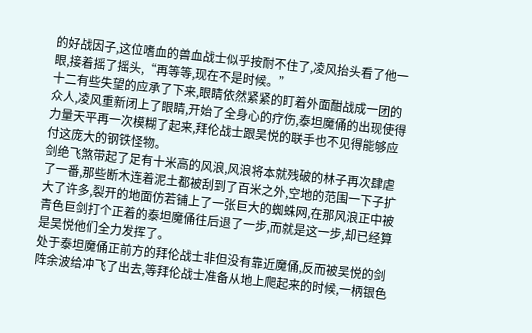的好战因子,这位嗜血的兽血战士似乎按耐不住了,凌风抬头看了他一眼,接着摇了摇头,“再等等,现在不是时候。”
十二有些失望的应承了下来,眼睛依然紧紧的盯着外面酣战成一团的众人,凌风重新闭上了眼睛,开始了全身心的疗伤,泰坦魔俑的出现使得力量天平再一次模糊了起来,拜伦战士跟吴悦的联手也不见得能够应付这庞大的钢铁怪物。
剑绝飞煞带起了足有十米高的风浪,风浪将本就残破的林子再次肆虐了一番,那些断木连着泥土都被刮到了百米之外,空地的范围一下子扩大了许多,裂开的地面仿若铺上了一张巨大的蜘蛛网,在那风浪正中被青色巨剑打个正着的泰坦魔俑往后退了一步,而就是这一步,却已经算是吴悦他们全力发挥了。
处于泰坦魔俑正前方的拜伦战士非但没有靠近魔俑,反而被吴悦的剑阵余波给冲飞了出去,等拜伦战士准备从地上爬起来的时候,一柄银色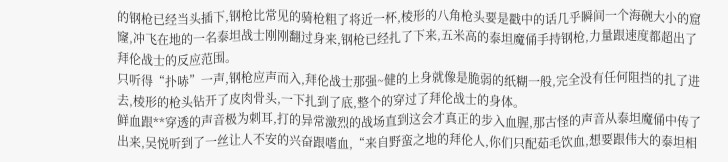的钢枪已经当头插下,钢枪比常见的骑枪粗了将近一杯,棱形的八角枪头要是戳中的话几乎瞬间一个海碗大小的窟窿,冲飞在地的一名泰坦战士刚刚翻过身来,钢枪已经扎了下来,五米高的泰坦魔俑手持钢枪,力量跟速度都超出了拜伦战士的反应范围。
只听得“扑哧”一声,钢枪应声而入,拜伦战士那强~健的上身就像是脆弱的纸糊一般,完全没有任何阻挡的扎了进去,棱形的枪头钻开了皮肉骨头,一下扎到了底,整个的穿过了拜伦战士的身体。
鲜血跟**穿透的声音极为刺耳,打的异常激烈的战场直到这会才真正的步入血腥,那古怪的声音从泰坦魔俑中传了出来,吴悦听到了一丝让人不安的兴奋跟嗜血,“来自野蛮之地的拜伦人,你们只配茹毛饮血,想要跟伟大的泰坦相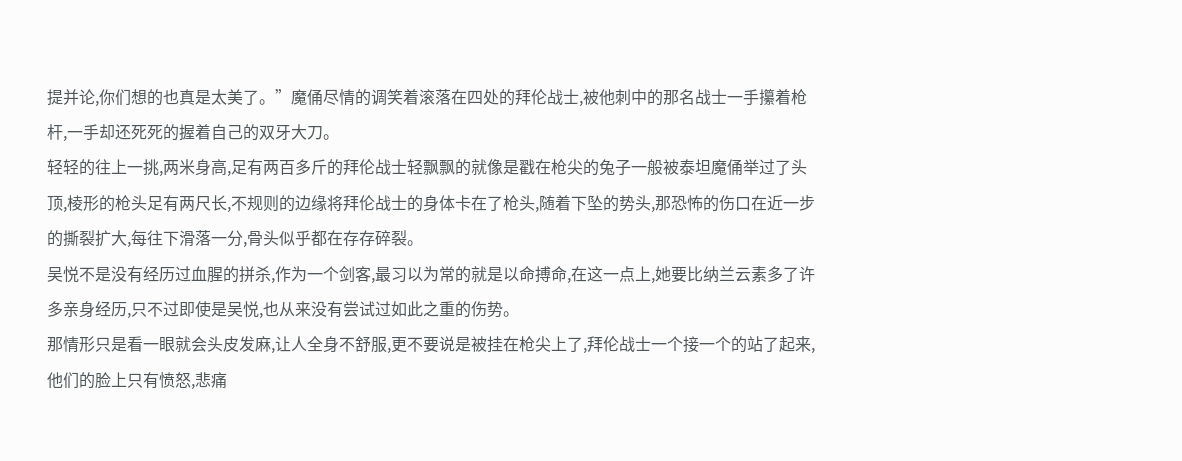提并论,你们想的也真是太美了。”魔俑尽情的调笑着滚落在四处的拜伦战士,被他刺中的那名战士一手攥着枪杆,一手却还死死的握着自己的双牙大刀。
轻轻的往上一挑,两米身高,足有两百多斤的拜伦战士轻飘飘的就像是戳在枪尖的兔子一般被泰坦魔俑举过了头顶,棱形的枪头足有两尺长,不规则的边缘将拜伦战士的身体卡在了枪头,随着下坠的势头,那恐怖的伤口在近一步的撕裂扩大,每往下滑落一分,骨头似乎都在存存碎裂。
吴悦不是没有经历过血腥的拼杀,作为一个剑客,最习以为常的就是以命搏命,在这一点上,她要比纳兰云素多了许多亲身经历,只不过即使是吴悦,也从来没有尝试过如此之重的伤势。
那情形只是看一眼就会头皮发麻,让人全身不舒服,更不要说是被挂在枪尖上了,拜伦战士一个接一个的站了起来,他们的脸上只有愤怒,悲痛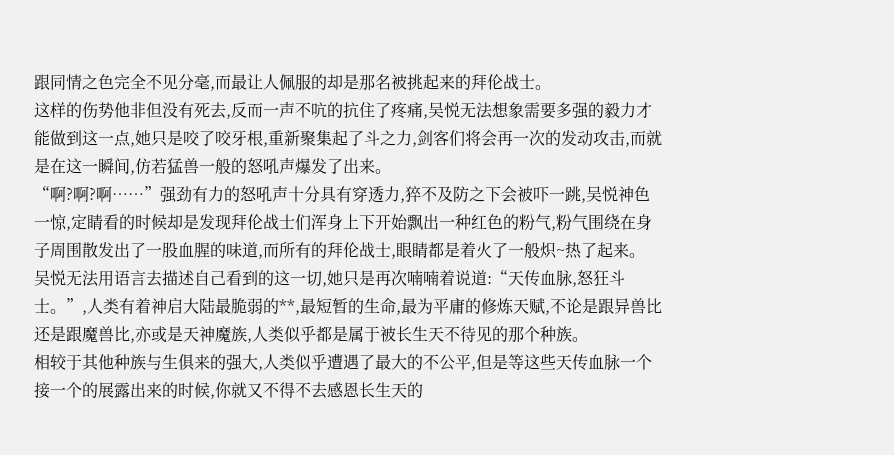跟同情之色完全不见分毫,而最让人佩服的却是那名被挑起来的拜伦战士。
这样的伤势他非但没有死去,反而一声不吭的抗住了疼痛,吴悦无法想象需要多强的毅力才能做到这一点,她只是咬了咬牙根,重新聚集起了斗之力,剑客们将会再一次的发动攻击,而就是在这一瞬间,仿若猛兽一般的怒吼声爆发了出来。
“啊?啊?啊……”强劲有力的怒吼声十分具有穿透力,猝不及防之下会被吓一跳,吴悦神色一惊,定睛看的时候却是发现拜伦战士们浑身上下开始飘出一种红色的粉气,粉气围绕在身子周围散发出了一股血腥的味道,而所有的拜伦战士,眼睛都是着火了一般炽~热了起来。
吴悦无法用语言去描述自己看到的这一切,她只是再次喃喃着说道:“天传血脉,怒狂斗士。”,人类有着神启大陆最脆弱的**,最短暂的生命,最为平庸的修炼天赋,不论是跟异兽比还是跟魔兽比,亦或是天神魔族,人类似乎都是属于被长生天不待见的那个种族。
相较于其他种族与生俱来的强大,人类似乎遭遇了最大的不公平,但是等这些天传血脉一个接一个的展露出来的时候,你就又不得不去感恩长生天的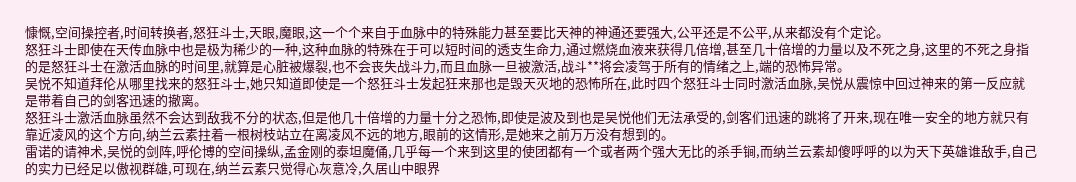慷慨,空间操控者,时间转换者,怒狂斗士,天眼,魔眼,这一个个来自于血脉中的特殊能力甚至要比天神的神通还要强大,公平还是不公平,从来都没有个定论。
怒狂斗士即使在天传血脉中也是极为稀少的一种,这种血脉的特殊在于可以短时间的透支生命力,通过燃烧血液来获得几倍增,甚至几十倍增的力量以及不死之身,这里的不死之身指的是怒狂斗士在激活血脉的时间里,就算是心脏被爆裂,也不会丧失战斗力,而且血脉一旦被激活,战斗**将会凌驾于所有的情绪之上,端的恐怖异常。
吴悦不知道拜伦从哪里找来的怒狂斗士,她只知道即使是一个怒狂斗士发起狂来那也是毁天灭地的恐怖所在,此时四个怒狂斗士同时激活血脉,吴悦从震惊中回过神来的第一反应就是带着自己的剑客迅速的撤离。
怒狂斗士激活血脉虽然不会达到敌我不分的状态,但是他几十倍增的力量十分之恐怖,即使是波及到也是吴悦他们无法承受的,剑客们迅速的跳将了开来,现在唯一安全的地方就只有靠近凌风的这个方向,纳兰云素拄着一根树枝站立在离凌风不远的地方,眼前的这情形,是她来之前万万没有想到的。
雷诺的请神术,吴悦的剑阵,呼伦博的空间操纵,孟金刚的泰坦魔俑,几乎每一个来到这里的使团都有一个或者两个强大无比的杀手锏,而纳兰云素却傻呼呼的以为天下英雄谁敌手,自己的实力已经足以傲视群雄,可现在,纳兰云素只觉得心灰意冷,久居山中眼界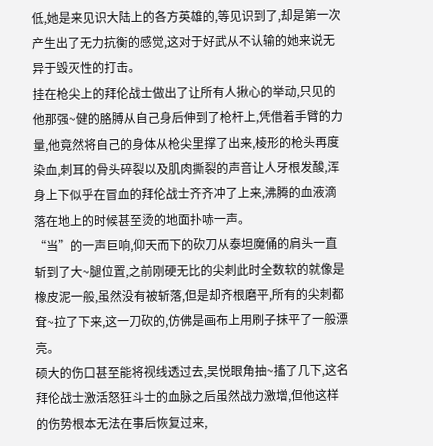低,她是来见识大陆上的各方英雄的,等见识到了,却是第一次产生出了无力抗衡的感觉,这对于好武从不认输的她来说无异于毁灭性的打击。
挂在枪尖上的拜伦战士做出了让所有人揪心的举动,只见的他那强~健的胳膊从自己身后伸到了枪杆上,凭借着手臂的力量,他竟然将自己的身体从枪尖里撑了出来,棱形的枪头再度染血,刺耳的骨头碎裂以及肌肉撕裂的声音让人牙根发酸,浑身上下似乎在冒血的拜伦战士齐齐冲了上来,沸腾的血液滴落在地上的时候甚至烫的地面扑哧一声。
“当”的一声巨响,仰天而下的砍刀从泰坦魔俑的肩头一直斩到了大~腿位置,之前刚硬无比的尖刺此时全数软的就像是橡皮泥一般,虽然没有被斩落,但是却齐根磨平,所有的尖刺都耷~拉了下来,这一刀砍的,仿佛是画布上用刷子抹平了一般漂亮。
硕大的伤口甚至能将视线透过去,吴悦眼角抽~搐了几下,这名拜伦战士激活怒狂斗士的血脉之后虽然战力激增,但他这样的伤势根本无法在事后恢复过来,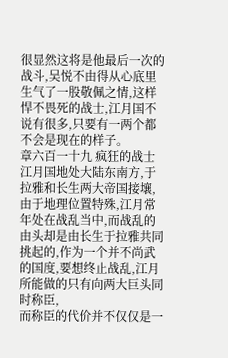很显然这将是他最后一次的战斗,吴悦不由得从心底里生气了一股敬佩之情,这样悍不畏死的战士,江月国不说有很多,只要有一两个都不会是现在的样子。
章六百一十九 疯狂的战士
江月国地处大陆东南方,于拉雅和长生两大帝国接壤,由于地理位置特殊,江月常年处在战乱当中,而战乱的由头却是由长生于拉雅共同挑起的,作为一个并不尚武的国度,要想终止战乱,江月所能做的只有向两大巨头同时称臣,
而称臣的代价并不仅仅是一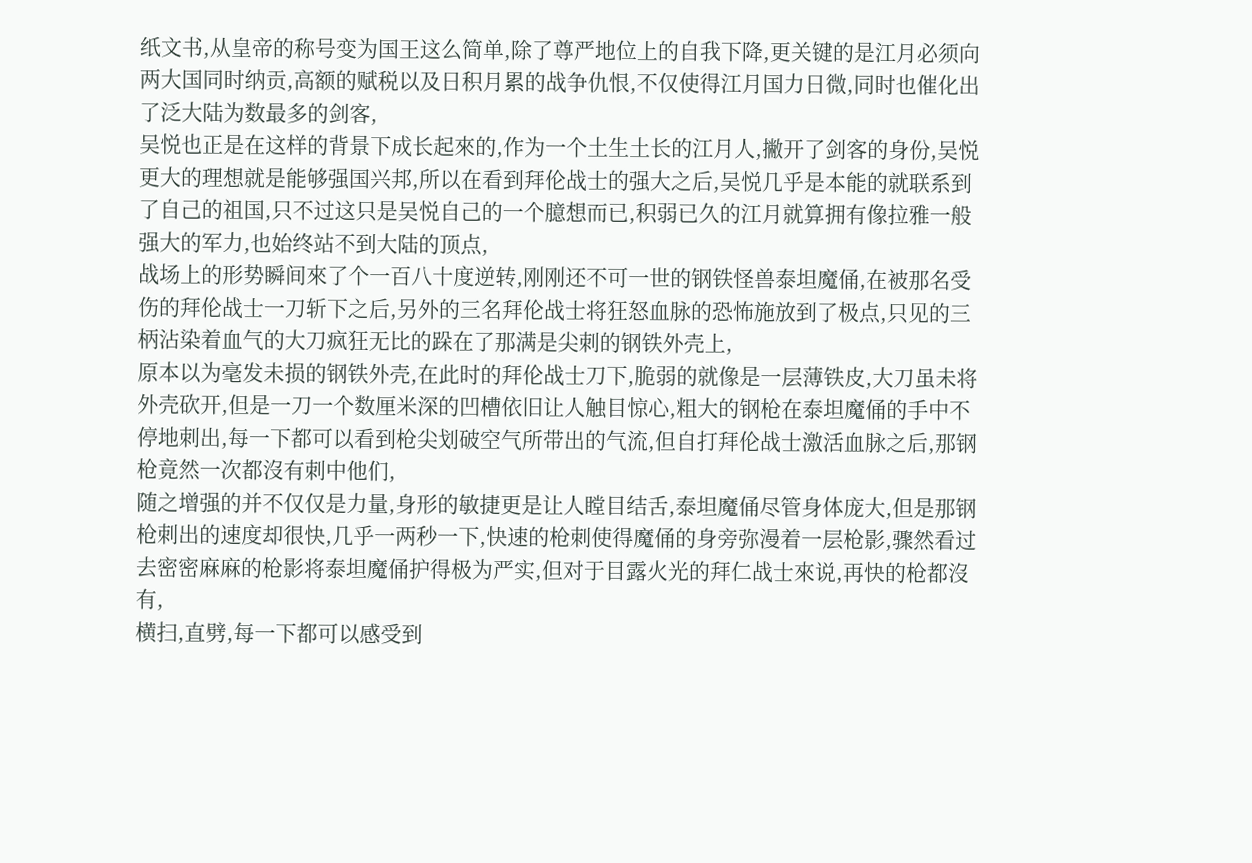纸文书,从皇帝的称号变为国王这么简单,除了尊严地位上的自我下降,更关键的是江月必须向两大国同时纳贡,高额的赋税以及日积月累的战争仇恨,不仅使得江月国力日微,同时也催化出了泛大陆为数最多的剑客,
吴悦也正是在这样的背景下成长起來的,作为一个土生土长的江月人,撇开了剑客的身份,吴悦更大的理想就是能够强国兴邦,所以在看到拜伦战士的强大之后,吴悦几乎是本能的就联系到了自己的祖国,只不过这只是吴悦自己的一个臆想而已,积弱已久的江月就算拥有像拉雅一般强大的军力,也始终站不到大陆的顶点,
战场上的形势瞬间來了个一百八十度逆转,刚刚还不可一世的钢铁怪兽泰坦魔俑,在被那名受伤的拜伦战士一刀斩下之后,另外的三名拜伦战士将狂怒血脉的恐怖施放到了极点,只见的三柄沾染着血气的大刀疯狂无比的跺在了那满是尖刺的钢铁外壳上,
原本以为毫发未损的钢铁外壳,在此时的拜伦战士刀下,脆弱的就像是一层薄铁皮,大刀虽未将外壳砍开,但是一刀一个数厘米深的凹槽依旧让人触目惊心,粗大的钢枪在泰坦魔俑的手中不停地刺出,每一下都可以看到枪尖划破空气所带出的气流,但自打拜伦战士激活血脉之后,那钢枪竟然一次都沒有刺中他们,
随之增强的并不仅仅是力量,身形的敏捷更是让人瞠目结舌,泰坦魔俑尽管身体庞大,但是那钢枪刺出的速度却很快,几乎一两秒一下,快速的枪刺使得魔俑的身旁弥漫着一层枪影,骤然看过去密密麻麻的枪影将泰坦魔俑护得极为严实,但对于目露火光的拜仁战士來说,再快的枪都沒有,
横扫,直劈,每一下都可以感受到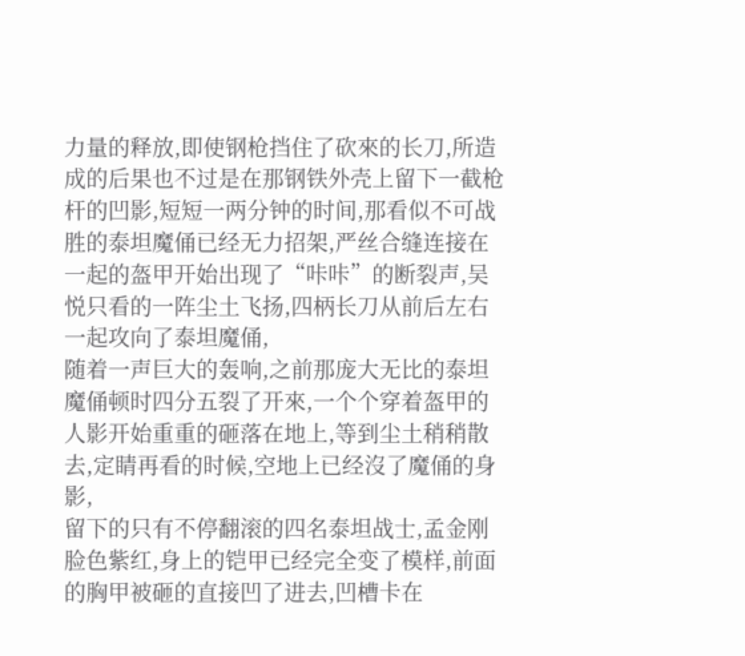力量的释放,即使钢枪挡住了砍來的长刀,所造成的后果也不过是在那钢铁外壳上留下一截枪杆的凹影,短短一两分钟的时间,那看似不可战胜的泰坦魔俑已经无力招架,严丝合缝连接在一起的盔甲开始出现了“咔咔”的断裂声,吴悦只看的一阵尘土飞扬,四柄长刀从前后左右一起攻向了泰坦魔俑,
随着一声巨大的轰响,之前那庞大无比的泰坦魔俑顿时四分五裂了开來,一个个穿着盔甲的人影开始重重的砸落在地上,等到尘土稍稍散去,定睛再看的时候,空地上已经沒了魔俑的身影,
留下的只有不停翻滚的四名泰坦战士,孟金刚脸色紫红,身上的铠甲已经完全变了模样,前面的胸甲被砸的直接凹了进去,凹槽卡在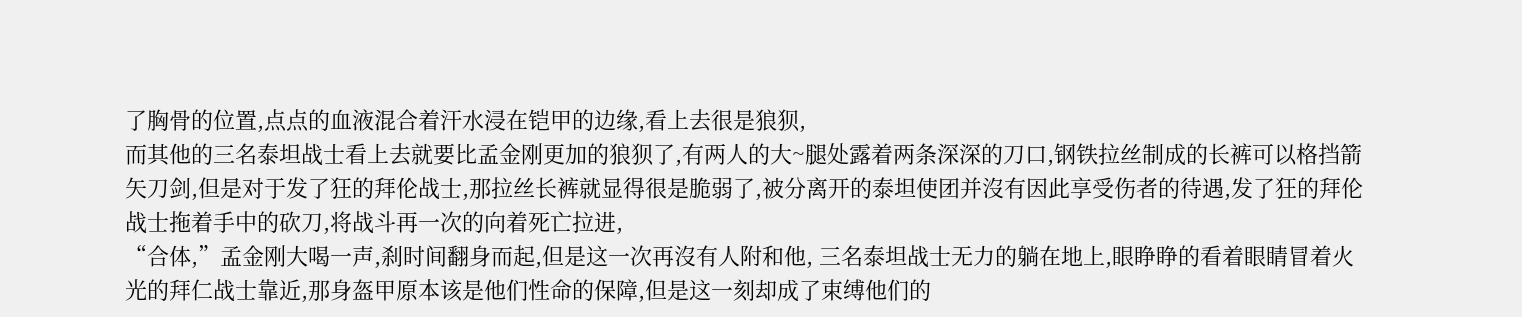了胸骨的位置,点点的血液混合着汗水浸在铠甲的边缘,看上去很是狼狈,
而其他的三名泰坦战士看上去就要比孟金刚更加的狼狈了,有两人的大~腿处露着两条深深的刀口,钢铁拉丝制成的长裤可以格挡箭矢刀剑,但是对于发了狂的拜伦战士,那拉丝长裤就显得很是脆弱了,被分离开的泰坦使团并沒有因此享受伤者的待遇,发了狂的拜伦战士拖着手中的砍刀,将战斗再一次的向着死亡拉进,
“合体,”孟金刚大喝一声,刹时间翻身而起,但是这一次再沒有人附和他, 三名泰坦战士无力的躺在地上,眼睁睁的看着眼睛冒着火光的拜仁战士靠近,那身盔甲原本该是他们性命的保障,但是这一刻却成了束缚他们的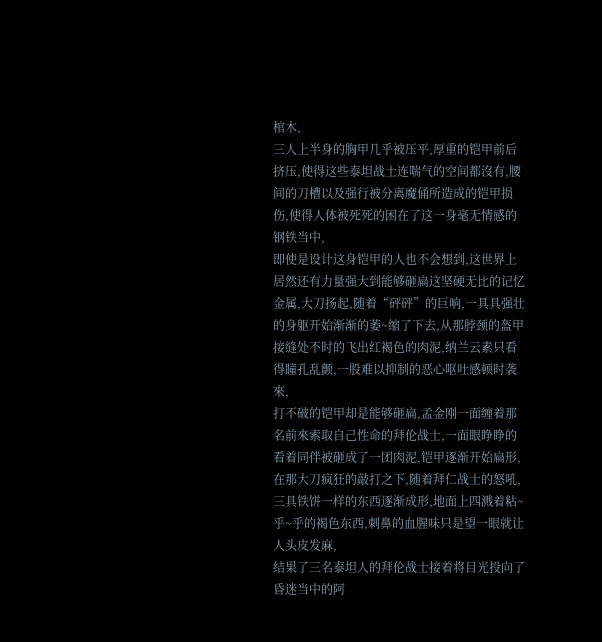棺木,
三人上半身的胸甲几乎被压平,厚重的铠甲前后挤压,使得这些泰坦战士连喘气的空间都沒有,腰间的刀槽以及强行被分离魔俑所造成的铠甲损伤,使得人体被死死的困在了这一身毫无情感的钢铁当中,
即使是设计这身铠甲的人也不会想到,这世界上居然还有力量强大到能够砸扁这坚硬无比的记忆金属,大刀扬起,随着“砰砰”的巨响,一具具强壮的身躯开始渐渐的萎~缩了下去,从那脖颈的盔甲接缝处不时的飞出红褐色的肉泥,纳兰云素只看得瞳孔乱颤,一股难以抑制的恶心呕吐感顿时袭來,
打不破的铠甲却是能够砸扁,孟金刚一面缠着那名前來索取自己性命的拜伦战士,一面眼睁睁的看着同伴被砸成了一团肉泥,铠甲逐渐开始扁形,在那大刀疯狂的敲打之下,随着拜仁战士的怒吼,三具铁饼一样的东西逐渐成形,地面上四溅着粘~乎~乎的褐色东西,刺鼻的血腥味只是望一眼就让人头皮发麻,
结果了三名泰坦人的拜伦战士接着将目光投向了昏迷当中的阿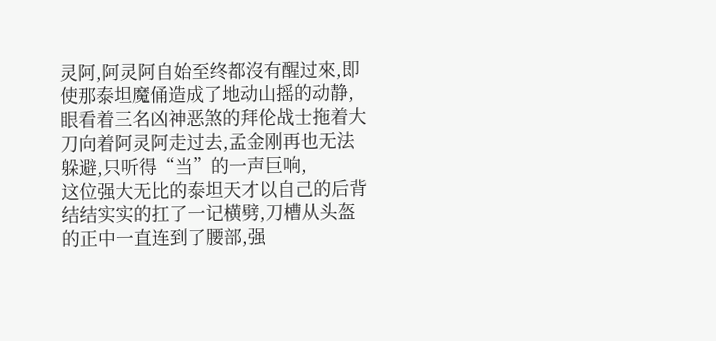灵阿,阿灵阿自始至终都沒有醒过來,即使那泰坦魔俑造成了地动山摇的动静,眼看着三名凶神恶煞的拜伦战士拖着大刀向着阿灵阿走过去,孟金刚再也无法躲避,只听得“当”的一声巨响,
这位强大无比的泰坦天才以自己的后背结结实实的扛了一记横劈,刀槽从头盔的正中一直连到了腰部,强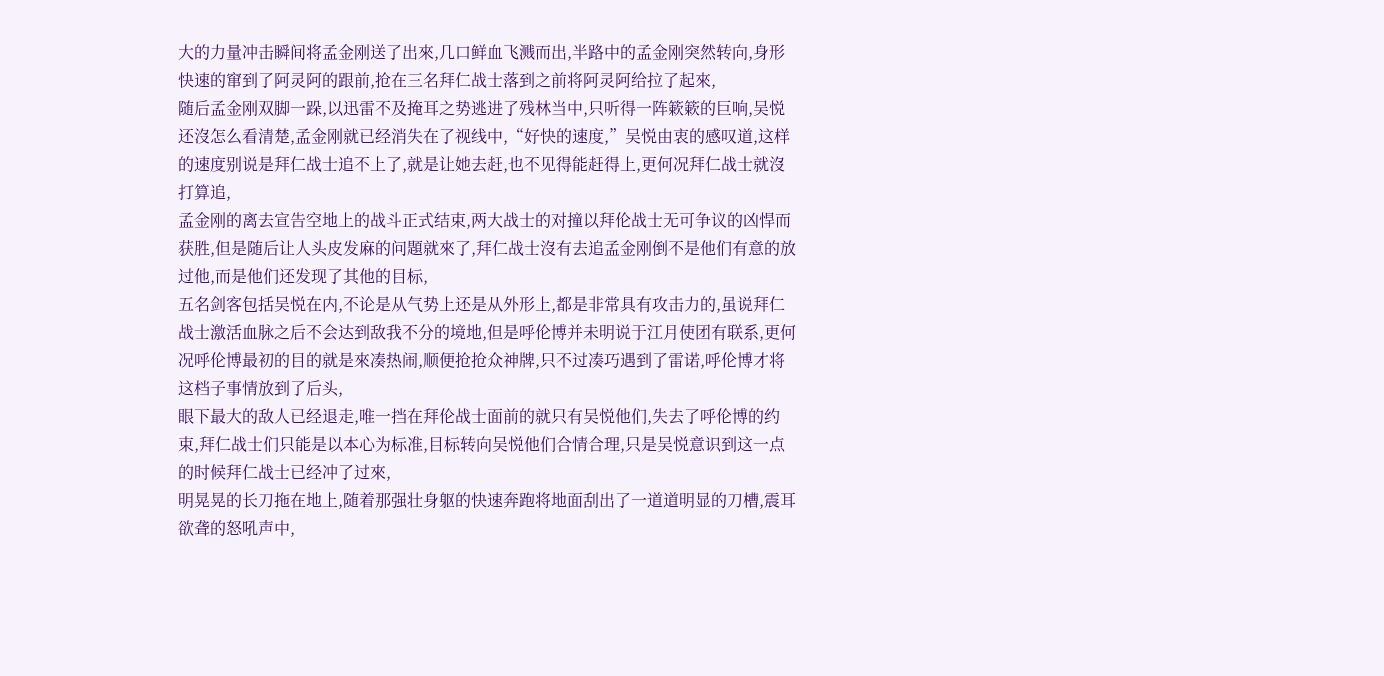大的力量冲击瞬间将孟金刚送了出來,几口鲜血飞溅而出,半路中的孟金刚突然转向,身形快速的窜到了阿灵阿的跟前,抢在三名拜仁战士落到之前将阿灵阿给拉了起來,
随后孟金刚双脚一跺,以迅雷不及掩耳之势逃进了残林当中,只听得一阵簌簌的巨响,吴悦还沒怎么看清楚,孟金刚就已经消失在了视线中,“好快的速度,”吴悦由衷的感叹道,这样的速度别说是拜仁战士追不上了,就是让她去赶,也不见得能赶得上,更何况拜仁战士就沒打算追,
孟金刚的离去宣告空地上的战斗正式结束,两大战士的对撞以拜伦战士无可争议的凶悍而获胜,但是随后让人头皮发麻的问題就來了,拜仁战士沒有去追孟金刚倒不是他们有意的放过他,而是他们还发现了其他的目标,
五名剑客包括吴悦在内,不论是从气势上还是从外形上,都是非常具有攻击力的,虽说拜仁战士激活血脉之后不会达到敌我不分的境地,但是呼伦博并未明说于江月使团有联系,更何况呼伦博最初的目的就是來凑热闹,顺便抢抢众神牌,只不过凑巧遇到了雷诺,呼伦博才将这档子事情放到了后头,
眼下最大的敌人已经退走,唯一挡在拜伦战士面前的就只有吴悦他们,失去了呼伦博的约束,拜仁战士们只能是以本心为标准,目标转向吴悦他们合情合理,只是吴悦意识到这一点的时候拜仁战士已经冲了过來,
明晃晃的长刀拖在地上,随着那强壮身躯的快速奔跑将地面刮出了一道道明显的刀槽,震耳欲聋的怒吼声中,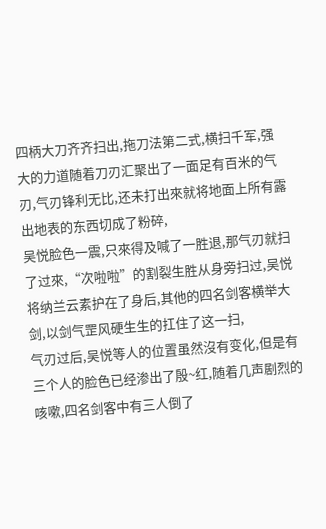四柄大刀齐齐扫出,拖刀法第二式,横扫千军,强大的力道随着刀刃汇聚出了一面足有百米的气刃,气刃锋利无比,还未打出來就将地面上所有露出地表的东西切成了粉碎,
吴悦脸色一震,只來得及喊了一胜退,那气刃就扫了过來,“次啦啦”的割裂生胜从身旁扫过,吴悦将纳兰云素护在了身后,其他的四名剑客横举大剑,以剑气罡风硬生生的扛住了这一扫,
气刃过后,吴悦等人的位置虽然沒有变化,但是有三个人的脸色已经渗出了殷~红,随着几声剧烈的咳嗽,四名剑客中有三人倒了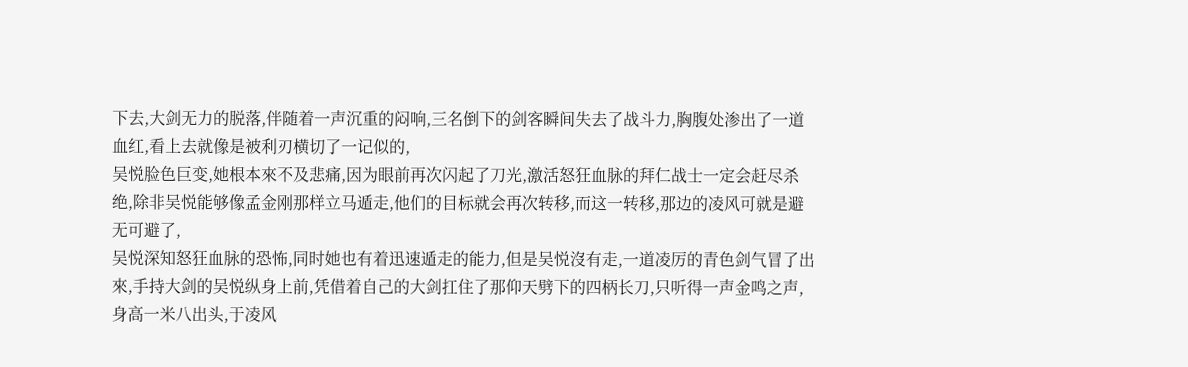下去,大剑无力的脱落,伴随着一声沉重的闷响,三名倒下的剑客瞬间失去了战斗力,胸腹处渗出了一道血红,看上去就像是被利刃横切了一记似的,
吴悦脸色巨变,她根本來不及悲痛,因为眼前再次闪起了刀光,激活怒狂血脉的拜仁战士一定会赶尽杀绝,除非吴悦能够像孟金刚那样立马遁走,他们的目标就会再次转移,而这一转移,那边的凌风可就是避无可避了,
吴悦深知怒狂血脉的恐怖,同时她也有着迅速遁走的能力,但是吴悦沒有走,一道凌厉的青色剑气冒了出來,手持大剑的吴悦纵身上前,凭借着自己的大剑扛住了那仰天劈下的四柄长刀,只听得一声金鸣之声,身高一米八出头,于凌风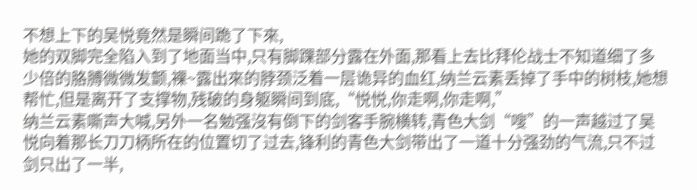不想上下的吴悦竟然是瞬间跪了下來,
她的双脚完全陷入到了地面当中,只有脚踝部分露在外面,那看上去比拜伦战士不知道细了多少倍的胳膊微微发颤,裸~露出來的脖颈泛着一层诡异的血红,纳兰云素丢掉了手中的树枝,她想帮忙,但是离开了支撑物,残破的身躯瞬间到底,“悦悦,你走啊,你走啊,”
纳兰云素嘶声大喊,另外一名勉强沒有倒下的剑客手腕横转,青色大剑“嗖”的一声越过了吴悦向着那长刀刀柄所在的位置切了过去,锋利的青色大剑带出了一道十分强劲的气流,只不过剑只出了一半,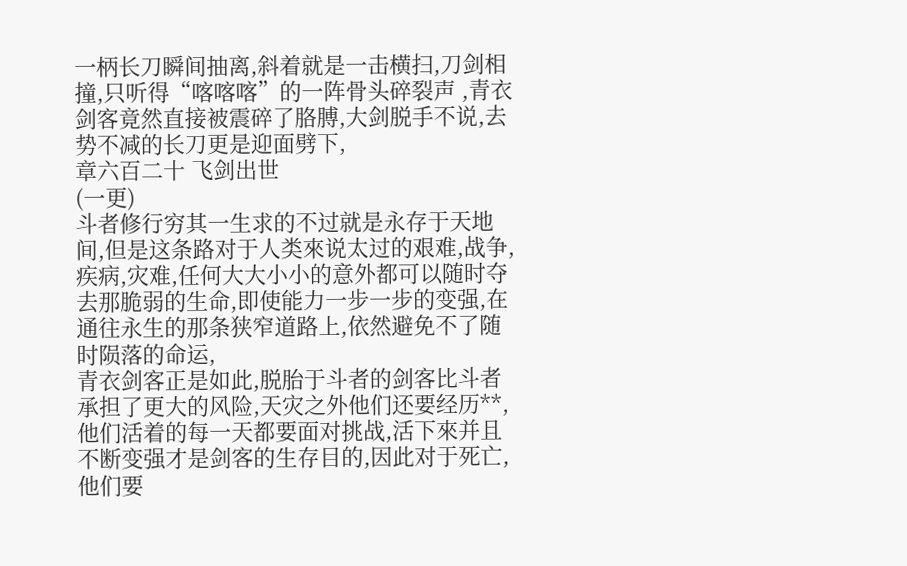一柄长刀瞬间抽离,斜着就是一击横扫,刀剑相撞,只听得“喀喀喀”的一阵骨头碎裂声 ,青衣剑客竟然直接被震碎了胳膊,大剑脱手不说,去势不减的长刀更是迎面劈下,
章六百二十 飞剑出世
(一更)
斗者修行穷其一生求的不过就是永存于天地间,但是这条路对于人类來说太过的艰难,战争,疾病,灾难,任何大大小小的意外都可以随时夺去那脆弱的生命,即使能力一步一步的变强,在通往永生的那条狭窄道路上,依然避免不了随时陨落的命运,
青衣剑客正是如此,脱胎于斗者的剑客比斗者承担了更大的风险,天灾之外他们还要经历**,他们活着的每一天都要面对挑战,活下來并且不断变强才是剑客的生存目的,因此对于死亡,他们要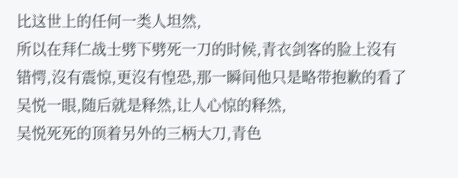比这世上的任何一类人坦然,
所以在拜仁战士劈下劈死一刀的时候,青衣剑客的脸上沒有错愕,沒有震惊,更沒有惶恐,那一瞬间他只是略带抱歉的看了吴悦一眼,随后就是释然,让人心惊的释然,
吴悦死死的顶着另外的三柄大刀,青色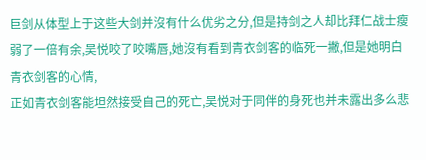巨剑从体型上于这些大剑并沒有什么优劣之分,但是持剑之人却比拜仁战士瘦弱了一倍有余,吴悦咬了咬嘴唇,她沒有看到青衣剑客的临死一撇,但是她明白青衣剑客的心情,
正如青衣剑客能坦然接受自己的死亡,吴悦对于同伴的身死也并未露出多么悲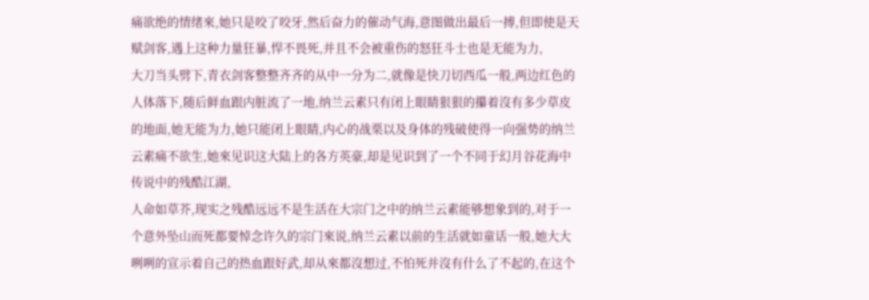痛欲绝的情绪來,她只是咬了咬牙,然后奋力的催动气海,意图做出最后一搏,但即使是天赋剑客,遇上这种力量狂暴,悍不畏死,并且不会被重伤的怒狂斗士也是无能为力,
大刀当头劈下,青衣剑客整整齐齐的从中一分为二,就像是快刀切西瓜一般,两边红色的人体落下,随后鲜血跟内脏流了一地,纳兰云素只有闭上眼睛狠狠的攥着沒有多少草皮的地面,她无能为力,她只能闭上眼睛,内心的战栗以及身体的残破使得一向强势的纳兰云素痛不欲生,她來见识这大陆上的各方英豪,却是见识到了一个不同于幻月谷花海中传说中的残酷江湖,
人命如草芥,现实之残酷远远不是生活在大宗门之中的纳兰云素能够想象到的,对于一个意外坠山而死都要悼念许久的宗门來说,纳兰云素以前的生活就如童话一般,她大大咧咧的宣示着自己的热血跟好武,却从來都沒想过,不怕死并沒有什么了不起的,在这个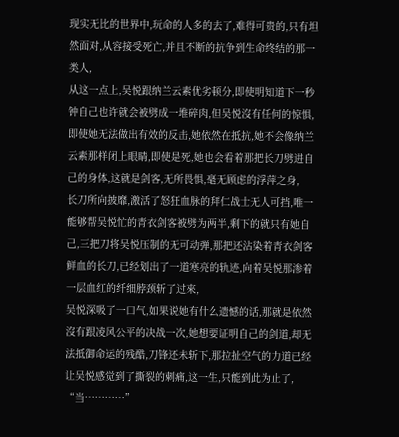现实无比的世界中,玩命的人多的去了,难得可贵的,只有坦然面对,从容接受死亡,并且不断的抗争到生命终结的那一类人,
从这一点上,吴悦跟纳兰云素优劣顿分,即使明知道下一秒钟自己也许就会被劈成一堆碎肉,但吴悦沒有任何的惊惧,即使她无法做出有效的反击,她依然在抵抗,她不会像纳兰云素那样闭上眼睛,即使是死,她也会看着那把长刀劈进自己的身体,这就是剑客,无所畏惧,毫无顾虑的浮萍之身,
长刀所向披靡,激活了怒狂血脉的拜仁战士无人可挡,唯一能够帮吴悦忙的青衣剑客被劈为两半,剩下的就只有她自己,三把刀将吴悦压制的无可动弹,那把还沾染着青衣剑客鲜血的长刀,已经划出了一道寒亮的轨迹,向着吴悦那渗着一层血红的纤细脖颈斩了过來,
吴悦深吸了一口气,如果说她有什么遗憾的话,那就是依然沒有跟凌风公平的决战一次,她想要证明自己的剑道,却无法抵御命运的残酷,刀锋还未斩下,那拉扯空气的力道已经让吴悦感觉到了撕裂的刺痛,这一生,只能到此为止了,
“当…………”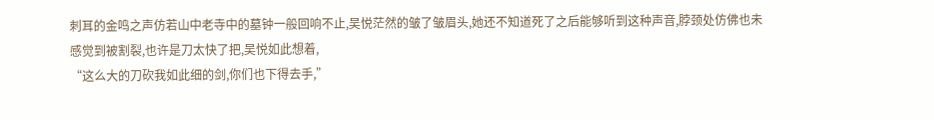刺耳的金鸣之声仿若山中老寺中的墓钟一般回响不止,吴悦茫然的皱了皱眉头,她还不知道死了之后能够听到这种声音,脖颈处仿佛也未感觉到被割裂,也许是刀太快了把,吴悦如此想着,
“这么大的刀砍我如此细的剑,你们也下得去手,”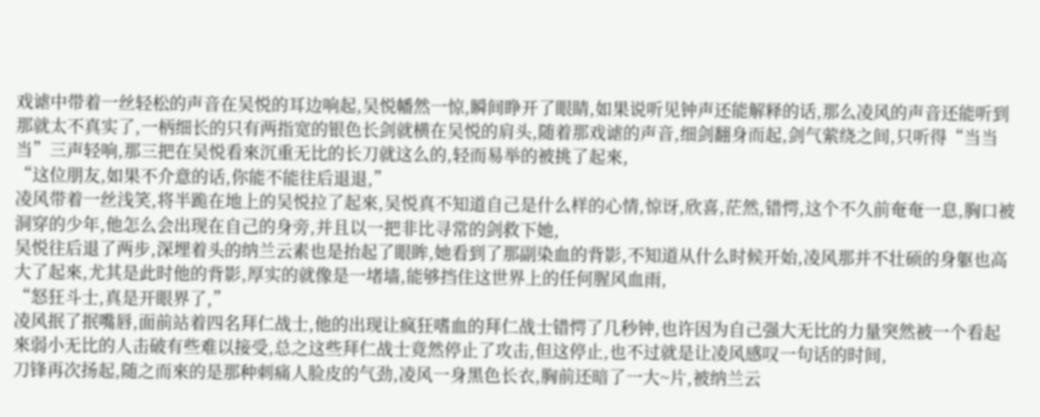戏谑中带着一丝轻松的声音在吴悦的耳边响起,吴悦幡然一惊,瞬间睁开了眼睛,如果说听见钟声还能解释的话,那么凌风的声音还能听到那就太不真实了,一柄细长的只有两指宽的银色长剑就横在吴悦的肩头,随着那戏谑的声音,细剑翻身而起,剑气萦绕之间,只听得“当当当”三声轻响,那三把在吴悦看來沉重无比的长刀就这么的,轻而易举的被挑了起來,
“这位朋友,如果不介意的话,你能不能往后退退,”
凌风带着一丝浅笑,将半跪在地上的吴悦拉了起來,吴悦真不知道自己是什么样的心情,惊讶,欣喜,茫然,错愕,这个不久前奄奄一息,胸口被洞穿的少年,他怎么会出现在自己的身旁,并且以一把非比寻常的剑救下她,
吴悦往后退了两步,深埋着头的纳兰云素也是抬起了眼眸,她看到了那副染血的背影,不知道从什么时候开始,凌风那并不壮硕的身躯也高大了起來,尤其是此时他的背影,厚实的就像是一堵墙,能够挡住这世界上的任何腥风血雨,
“怒狂斗士,真是开眼界了,”
凌风抿了抿嘴唇,面前站着四名拜仁战士,他的出现让疯狂嗜血的拜仁战士错愕了几秒钟,也许因为自己强大无比的力量突然被一个看起來弱小无比的人击破有些难以接受,总之这些拜仁战士竟然停止了攻击,但这停止,也不过就是让凌风感叹一句话的时间,
刀锋再次扬起,随之而來的是那种刺痛人脸皮的气劲,凌风一身黑色长衣,胸前还暗了一大~片,被纳兰云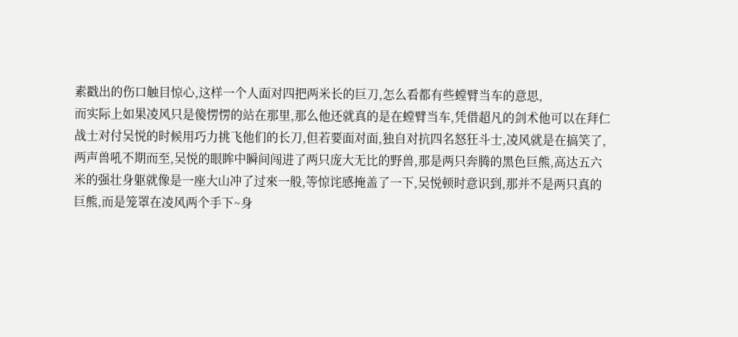素戳出的伤口触目惊心,这样一个人面对四把两米长的巨刀,怎么看都有些螳臂当车的意思,
而实际上如果凌风只是傻愣愣的站在那里,那么他还就真的是在螳臂当车,凭借超凡的剑术他可以在拜仁战士对付吴悦的时候用巧力挑飞他们的长刀,但若要面对面,独自对抗四名怒狂斗士,凌风就是在搞笑了,
两声兽吼不期而至,吴悦的眼眸中瞬间闯进了两只庞大无比的野兽,那是两只奔腾的黑色巨熊,高达五六米的强壮身躯就像是一座大山冲了过來一般,等惊诧感掩盖了一下,吴悦顿时意识到,那并不是两只真的巨熊,而是笼罩在凌风两个手下~身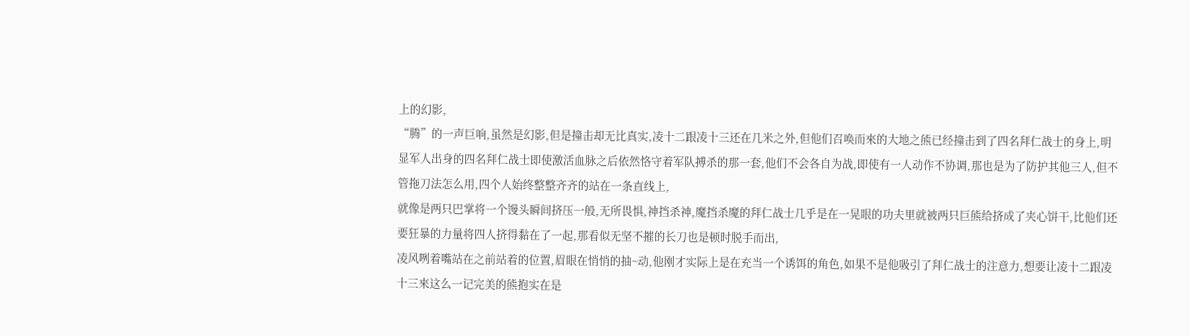上的幻影,
“腾”的一声巨响,虽然是幻影,但是撞击却无比真实,凌十二跟凌十三还在几米之外,但他们召唤而來的大地之熊已经撞击到了四名拜仁战士的身上,明显军人出身的四名拜仁战士即使激活血脉之后依然恪守着军队搏杀的那一套,他们不会各自为战,即使有一人动作不协调,那也是为了防护其他三人,但不管拖刀法怎么用,四个人始终整整齐齐的站在一条直线上,
就像是两只巴掌将一个馒头瞬间挤压一般,无所畏惧,神挡杀神,魔挡杀魔的拜仁战士几乎是在一晃眼的功夫里就被两只巨熊给挤成了夹心饼干,比他们还要狂暴的力量将四人挤得黏在了一起,那看似无坚不摧的长刀也是顿时脱手而出,
凌风咧着嘴站在之前站着的位置,眉眼在悄悄的抽~动,他刚才实际上是在充当一个诱饵的角色,如果不是他吸引了拜仁战士的注意力,想要让凌十二跟凌十三來这么一记完美的熊抱实在是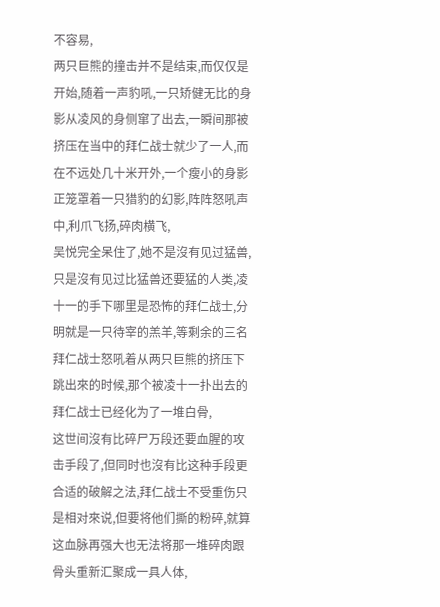不容易,
两只巨熊的撞击并不是结束,而仅仅是开始,随着一声豹吼,一只矫健无比的身影从凌风的身侧窜了出去,一瞬间那被挤压在当中的拜仁战士就少了一人,而在不远处几十米开外,一个瘦小的身影正笼罩着一只猎豹的幻影,阵阵怒吼声中,利爪飞扬,碎肉横飞,
吴悦完全呆住了,她不是沒有见过猛兽,只是沒有见过比猛兽还要猛的人类,凌十一的手下哪里是恐怖的拜仁战士,分明就是一只待宰的羔羊,等剩余的三名拜仁战士怒吼着从两只巨熊的挤压下跳出來的时候,那个被凌十一扑出去的拜仁战士已经化为了一堆白骨,
这世间沒有比碎尸万段还要血腥的攻击手段了,但同时也沒有比这种手段更合适的破解之法,拜仁战士不受重伤只是相对來说,但要将他们撕的粉碎,就算这血脉再强大也无法将那一堆碎肉跟骨头重新汇聚成一具人体,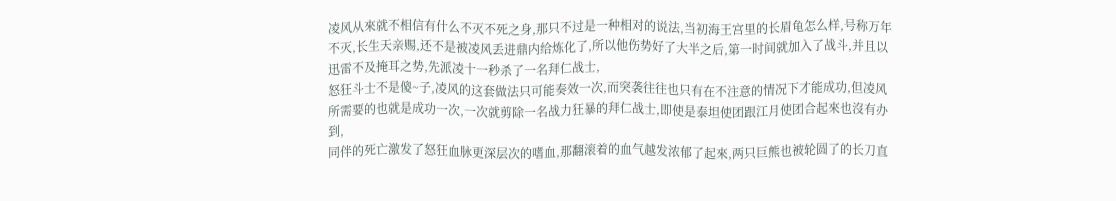凌风从來就不相信有什么不灭不死之身,那只不过是一种相对的说法,当初海王宫里的长眉龟怎么样,号称万年不灭,长生天亲赐,还不是被凌风丢进鼎内给炼化了,所以他伤势好了大半之后,第一时间就加入了战斗,并且以迅雷不及掩耳之势,先派凌十一秒杀了一名拜仁战士,
怒狂斗士不是傻~子,凌风的这套做法只可能奏效一次,而突袭往往也只有在不注意的情况下才能成功,但凌风所需要的也就是成功一次,一次就剪除一名战力狂暴的拜仁战士,即使是泰坦使团跟江月使团合起來也沒有办到,
同伴的死亡激发了怒狂血脉更深层次的嗜血,那翻滚着的血气越发浓郁了起來,两只巨熊也被轮圆了的长刀直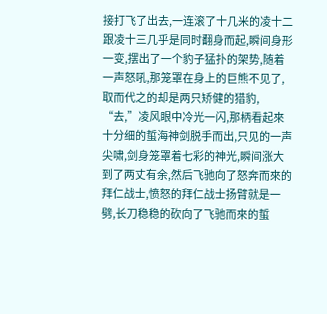接打飞了出去,一连滚了十几米的凌十二跟凌十三几乎是同时翻身而起,瞬间身形一变,摆出了一个豹子猛扑的架势,随着一声怒吼,那笼罩在身上的巨熊不见了,取而代之的却是两只矫健的猎豹,
“去,”凌风眼中冷光一闪,那柄看起來十分细的蜇海神剑脱手而出,只见的一声尖啸,剑身笼罩着七彩的神光,瞬间涨大到了两丈有余,然后飞驰向了怒奔而來的拜仁战士,愤怒的拜仁战士扬臂就是一劈,长刀稳稳的砍向了飞驰而來的蜇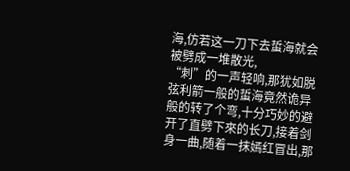海,仿若这一刀下去蜇海就会被劈成一堆散光,
“刺”的一声轻响,那犹如脱弦利箭一般的蜇海竟然诡异般的转了个弯,十分巧妙的避开了直劈下來的长刀,接着剑身一曲,随着一抹嫣红冒出,那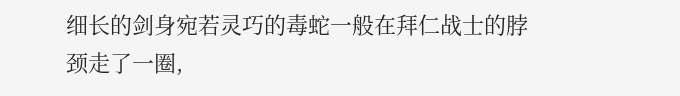细长的剑身宛若灵巧的毒蛇一般在拜仁战士的脖颈走了一圈,